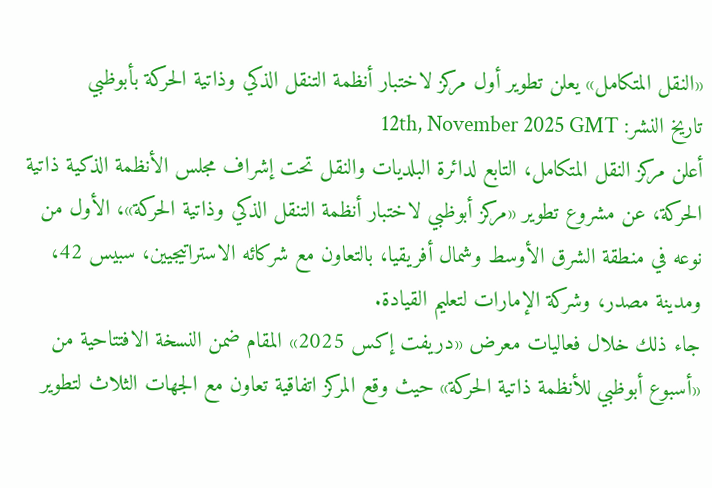«النقل المتكامل» يعلن تطوير أول مركز لاختبار أنظمة التنقل الذكي وذاتية الحركة بأبوظبي
تاريخ النشر: 12th, November 2025 GMT
أعلن مركز النقل المتكامل، التابع لدائرة البلديات والنقل تحت إشراف مجلس الأنظمة الذكية ذاتية الحركة، عن مشروع تطوير «مركز أبوظبي لاختبار أنظمة التنقل الذكي وذاتية الحركة»، الأول من نوعه في منطقة الشرق الأوسط وشمال أفريقيا، بالتعاون مع شركائه الاستراتيجيين، سبيس 42، ومدينة مصدر، وشركة الإمارات لتعليم القيادة.
جاء ذلك خلال فعاليات معرض «دريفت إكس 2025» المقام ضمن النسخة الافتتاحية من «أسبوع أبوظبي للأنظمة ذاتية الحركة» حيث وقع المركز اتفاقية تعاون مع الجهات الثلاث لتطوير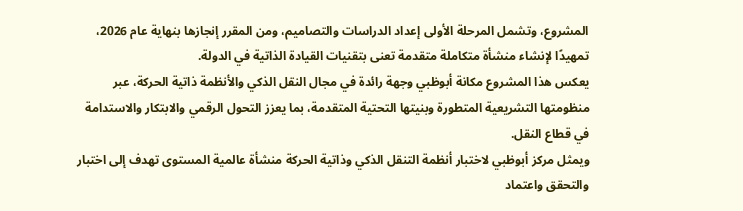المشروع، وتشمل المرحلة الأولى إعداد الدراسات والتصاميم، ومن المقرر إنجازها بنهاية عام 2026، تمهيدًا لإنشاء منشأة متكاملة متقدمة تعنى بتقنيات القيادة الذاتية في الدولة.
يعكس هذا المشروع مكانة أبوظبي وجهة رائدة في مجال النقل الذكي والأنظمة ذاتية الحركة، عبر منظومتها التشريعية المتطورة وبنيتها التحتية المتقدمة، بما يعزز التحول الرقمي والابتكار والاستدامة في قطاع النقل.
ويمثل مركز أبوظبي لاختبار أنظمة التنقل الذكي وذاتية الحركة منشأة عالمية المستوى تهدف إلى اختبار والتحقق واعتماد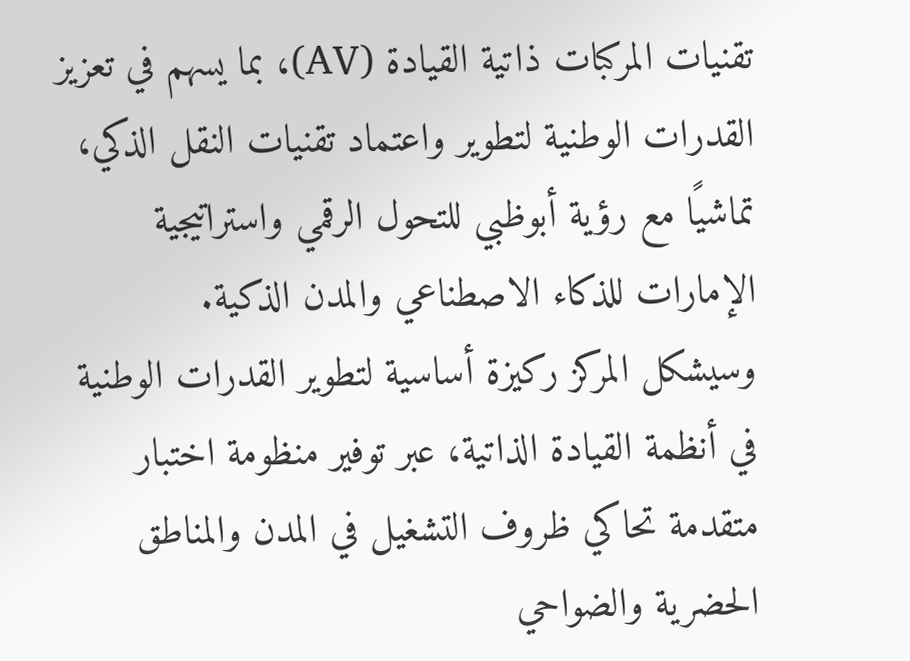تقنيات المركبات ذاتية القيادة (AV)، بما يسهم في تعزيز القدرات الوطنية لتطوير واعتماد تقنيات النقل الذكي، تماشيًا مع رؤية أبوظبي للتحول الرقمي واستراتيجية الإمارات للذكاء الاصطناعي والمدن الذكية.
وسيشكل المركز ركيزة أساسية لتطوير القدرات الوطنية في أنظمة القيادة الذاتية، عبر توفير منظومة اختبار متقدمة تحاكي ظروف التشغيل في المدن والمناطق الحضرية والضواحي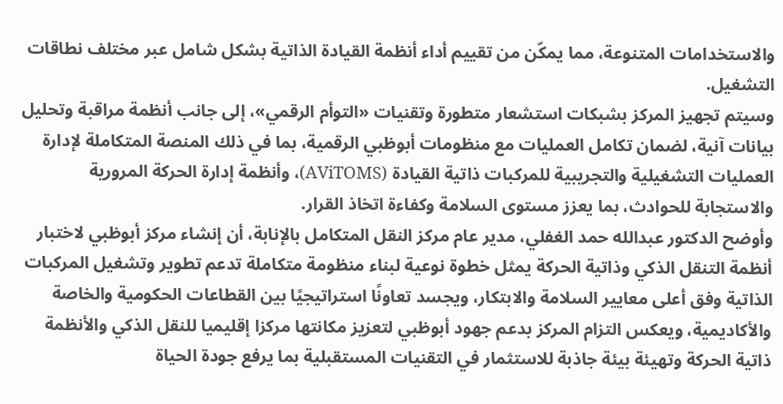والاستخدامات المتنوعة، مما يمكّن من تقييم أداء أنظمة القيادة الذاتية بشكل شامل عبر مختلف نطاقات التشغيل.
وسيتم تجهيز المركز بشبكات استشعار متطورة وتقنيات «التوأم الرقمي»، إلى جانب أنظمة مراقبة وتحليل بيانات آنية، لضمان تكامل العمليات مع منظومات أبوظبي الرقمية، بما في ذلك المنصة المتكاملة لإدارة العمليات التشغيلية والتجريبية للمركبات ذاتية القيادة (AViTOMS)، وأنظمة إدارة الحركة المرورية والاستجابة للحوادث، بما يعزز مستوى السلامة وكفاءة اتخاذ القرار.
وأوضح الدكتور عبدالله حمد الغفلي، مدير عام مركز النقل المتكامل بالإنابة، أن إنشاء مركز أبوظبي لاختبار أنظمة التنقل الذكي وذاتية الحركة يمثل خطوة نوعية لبناء منظومة متكاملة تدعم تطوير وتشغيل المركبات الذاتية وفق أعلى معايير السلامة والابتكار، ويجسد تعاونًا استراتيجيًا بين القطاعات الحكومية والخاصة والأكاديمية، ويعكس التزام المركز بدعم جهود أبوظبي لتعزيز مكانتها مركزا إقليميا للنقل الذكي والأنظمة ذاتية الحركة وتهيئة بيئة جاذبة للاستثمار في التقنيات المستقبلية بما يرفع جودة الحياة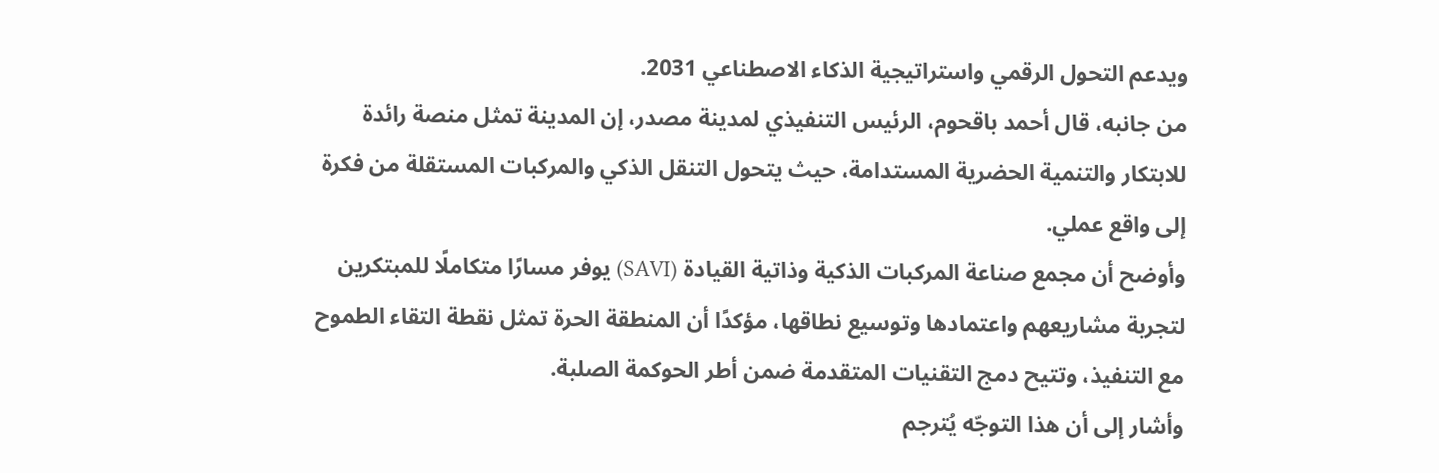ويدعم التحول الرقمي واستراتيجية الذكاء الاصطناعي 2031.
من جانبه، قال أحمد باقحوم، الرئيس التنفيذي لمدينة مصدر، إن المدينة تمثل منصة رائدة للابتكار والتنمية الحضرية المستدامة، حيث يتحول التنقل الذكي والمركبات المستقلة من فكرة إلى واقع عملي.
وأوضح أن مجمع صناعة المركبات الذكية وذاتية القيادة (SAVI) يوفر مسارًا متكاملًا للمبتكرين لتجربة مشاريعهم واعتمادها وتوسيع نطاقها، مؤكدًا أن المنطقة الحرة تمثل نقطة التقاء الطموح مع التنفيذ، وتتيح دمج التقنيات المتقدمة ضمن أطر الحوكمة الصلبة.
وأشار إلى أن هذا التوجّه يُترجم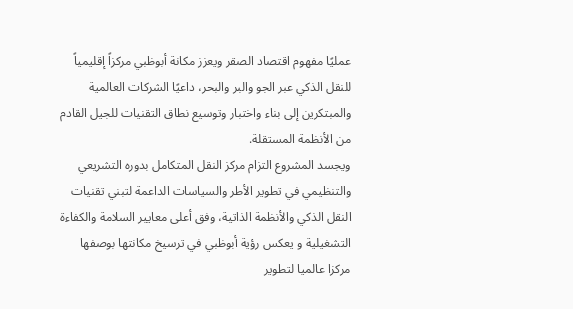عمليًا مفهوم اقتصاد الصقر ويعزز مكانة أبوظبي مركزاً إقليمياً للنقل الذكي عبر الجو والبر والبحر، داعيًا الشركات العالمية والمبتكرين إلى بناء واختبار وتوسيع نطاق التقنيات للجيل القادم من الأنظمة المستقلة.
ويجسد المشروع التزام مركز النقل المتكامل بدوره التشريعي والتنظيمي في تطوير الأطر والسياسات الداعمة لتبني تقنيات النقل الذكي والأنظمة الذاتية، وفق أعلى معايير السلامة والكفاءة التشغيلية و يعكس رؤية أبوظبي في ترسيخ مكانتها بوصفها مركزا عالميا لتطوير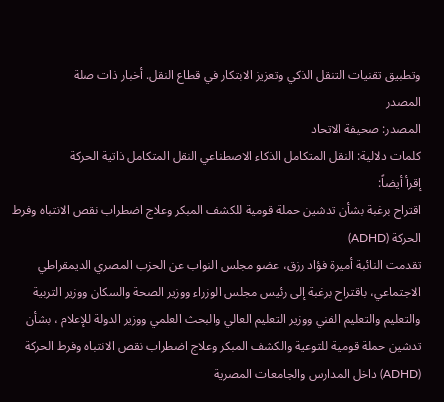وتطبيق تقنيات التنقل الذكي وتعزيز الابتكار في قطاع النقل. أخبار ذات صلة
المصدر
المصدر: صحيفة الاتحاد
كلمات دلالية: النقل المتكامل الذكاء الاصطناعي النقل المتکامل ذاتیة الحرکة
إقرأ أيضاً:
اقتراح برغبة بشأن تدشين حملة قومية للكشف المبكر وعلاج اضطراب نقص الانتباه وفرط الحركة (ADHD)
تقدمت النائبة أميرة فؤاد رزق، عضو مجلس النواب عن الحزب المصري الديمقراطي الاجتماعي، باقتراح برغبة إلى رئيس مجلس الوزراء ووزير الصحة والسكان ووزير التربية والتعليم والتعليم الفني ووزير التعليم العالي والبحث العلمي ووزير الدولة للإعلام ، بشأن تدشين حملة قومية للتوعية والكشف المبكر وعلاج اضطراب نقص الانتباه وفرط الحركة (ADHD) داخل المدارس والجامعات المصرية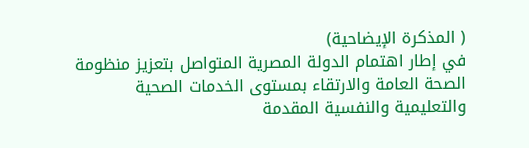( المذكرة الإيضاحية)
في إطار اهتمام الدولة المصرية المتواصل بتعزيز منظومة الصحة العامة والارتقاء بمستوى الخدمات الصحية والتعليمية والنفسية المقدمة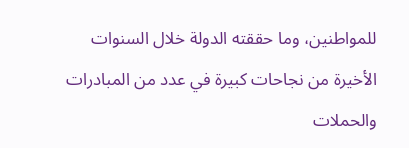للمواطنين، وما حققته الدولة خلال السنوات الأخيرة من نجاحات كبيرة في عدد من المبادرات والحملات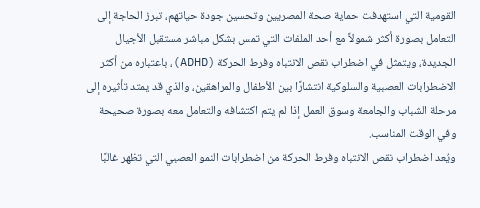القومية التي استهدفت حماية صحة المصريين وتحسين جودة حياتهم، تبرز الحاجة إلى التعامل بصورة أكثر شمولاً مع أحد الملفات التي تمس بشكل مباشر مستقبل الأجيال الجديدة، ويتمثل في اضطراب نقص الانتباه وفرط الحركة (ADHD)، باعتباره من أكثر الاضطرابات العصبية والسلوكية انتشارًا بين الأطفال والمراهقين، والذي قد يمتد تأثيره إلى مرحلة الشباب والجامعة وسوق العمل إذا لم يتم اكتشافه والتعامل معه بصورة صحيحة وفي الوقت المناسب.
ويُعد اضطراب نقص الانتباه وفرط الحركة من اضطرابات النمو العصبي التي تظهر غالبًا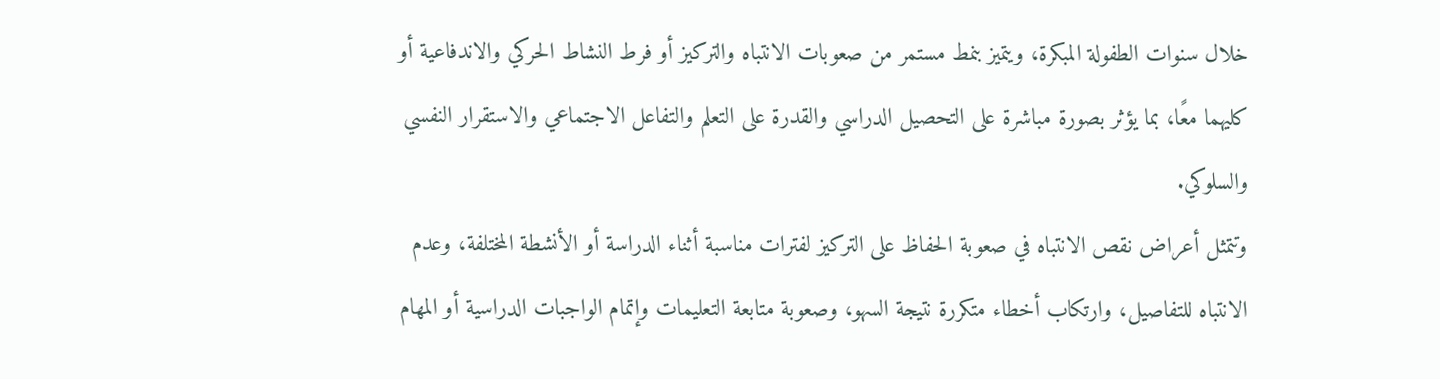خلال سنوات الطفولة المبكرة، ويتميز بنمط مستمر من صعوبات الانتباه والتركيز أو فرط النشاط الحركي والاندفاعية أو كليهما معًا، بما يؤثر بصورة مباشرة على التحصيل الدراسي والقدرة على التعلم والتفاعل الاجتماعي والاستقرار النفسي والسلوكي.
وتتمثل أعراض نقص الانتباه في صعوبة الحفاظ على التركيز لفترات مناسبة أثناء الدراسة أو الأنشطة المختلفة، وعدم الانتباه للتفاصيل، وارتكاب أخطاء متكررة نتيجة السهو، وصعوبة متابعة التعليمات وإتمام الواجبات الدراسية أو المهام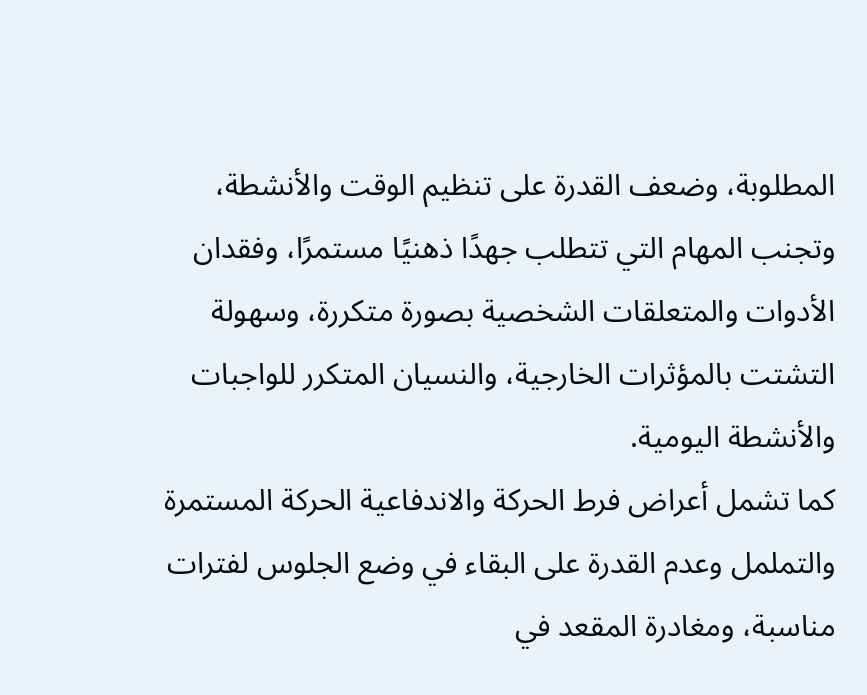المطلوبة، وضعف القدرة على تنظيم الوقت والأنشطة، وتجنب المهام التي تتطلب جهدًا ذهنيًا مستمرًا، وفقدان الأدوات والمتعلقات الشخصية بصورة متكررة، وسهولة التشتت بالمؤثرات الخارجية، والنسيان المتكرر للواجبات والأنشطة اليومية.
كما تشمل أعراض فرط الحركة والاندفاعية الحركة المستمرة والتململ وعدم القدرة على البقاء في وضع الجلوس لفترات مناسبة، ومغادرة المقعد في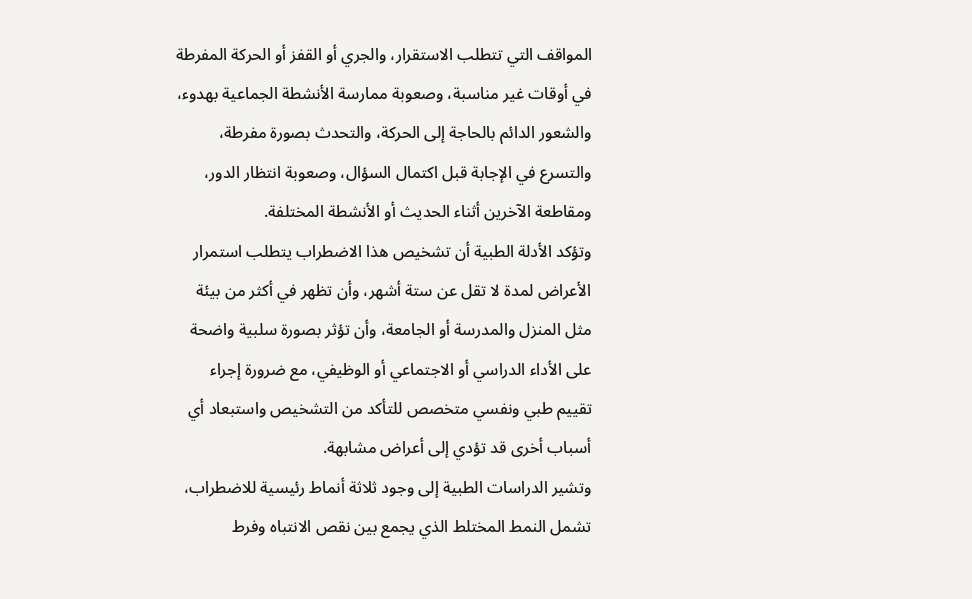المواقف التي تتطلب الاستقرار، والجري أو القفز أو الحركة المفرطة في أوقات غير مناسبة، وصعوبة ممارسة الأنشطة الجماعية بهدوء، والشعور الدائم بالحاجة إلى الحركة، والتحدث بصورة مفرطة، والتسرع في الإجابة قبل اكتمال السؤال، وصعوبة انتظار الدور، ومقاطعة الآخرين أثناء الحديث أو الأنشطة المختلفة.
وتؤكد الأدلة الطبية أن تشخيص هذا الاضطراب يتطلب استمرار الأعراض لمدة لا تقل عن ستة أشهر، وأن تظهر في أكثر من بيئة مثل المنزل والمدرسة أو الجامعة، وأن تؤثر بصورة سلبية واضحة على الأداء الدراسي أو الاجتماعي أو الوظيفي، مع ضرورة إجراء تقييم طبي ونفسي متخصص للتأكد من التشخيص واستبعاد أي أسباب أخرى قد تؤدي إلى أعراض مشابهة.
وتشير الدراسات الطبية إلى وجود ثلاثة أنماط رئيسية للاضطراب، تشمل النمط المختلط الذي يجمع بين نقص الانتباه وفرط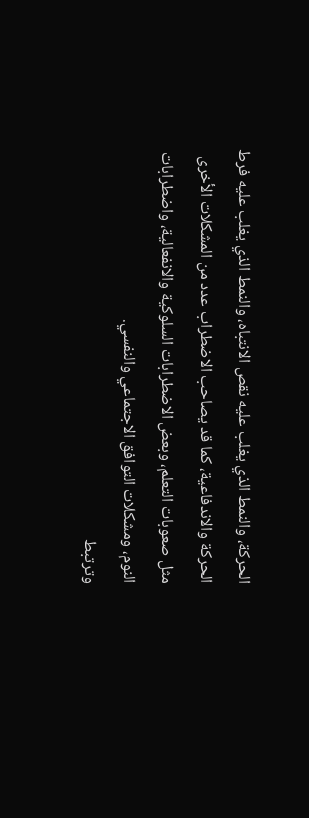الحركة، والنمط الذي يغلب عليه نقص الانتباه، والنمط الذي يغلب عليه فرط الحركة والاندفاعية، كما قد يصاحب الاضطراب عدد من المشكلات الأخرى مثل صعوبات التعلم، وبعض الاضطرابات السلوكية والانفعالية، واضطرابات النوم، ومشكلات التوافق الاجتماعي والنفسي.
وترتبط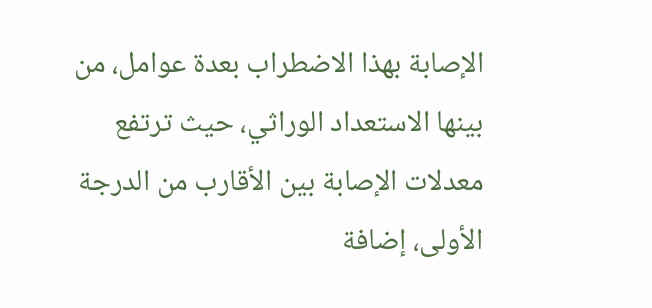الإصابة بهذا الاضطراب بعدة عوامل، من بينها الاستعداد الوراثي، حيث ترتفع معدلات الإصابة بين الأقارب من الدرجة الأولى، إضافة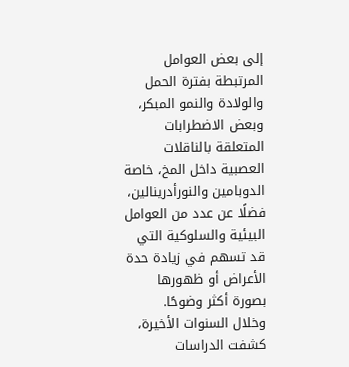إلى بعض العوامل المرتبطة بفترة الحمل والولادة والنمو المبكر، وبعض الاضطرابات المتعلقة بالناقلات العصبية داخل المخ، خاصة الدوبامين والنورأدرينالين، فضلًا عن عدد من العوامل البيئية والسلوكية التي قد تسهم في زيادة حدة الأعراض أو ظهورها بصورة أكثر وضوحًا.
وخلال السنوات الأخيرة، كشفت الدراسات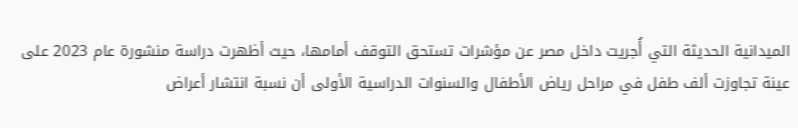الميدانية الحديثة التي أُجريت داخل مصر عن مؤشرات تستحق التوقف أمامها، حيث أظهرت دراسة منشورة عام 2023 على عينة تجاوزت ألف طفل في مراحل رياض الأطفال والسنوات الدراسية الأولى أن نسبة انتشار أعراض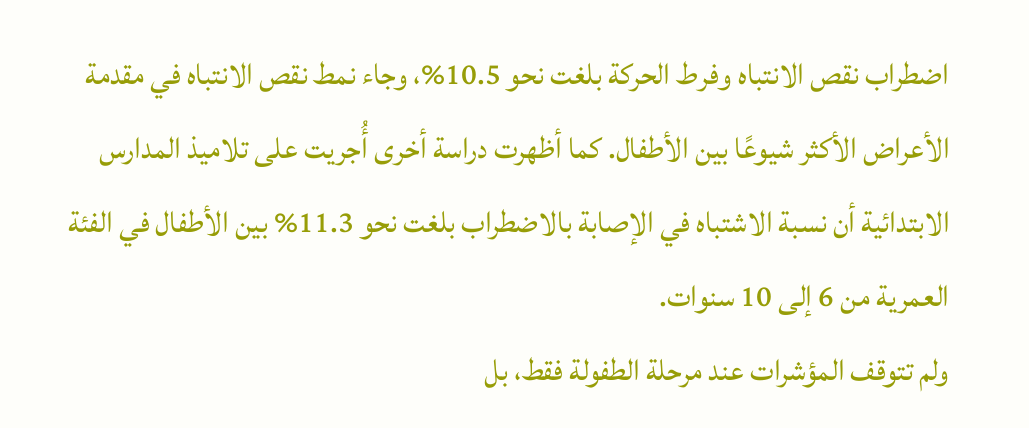اضطراب نقص الانتباه وفرط الحركة بلغت نحو 10.5%، وجاء نمط نقص الانتباه في مقدمة الأعراض الأكثر شيوعًا بين الأطفال. كما أظهرت دراسة أخرى أُجريت على تلاميذ المدارس الابتدائية أن نسبة الاشتباه في الإصابة بالاضطراب بلغت نحو 11.3% بين الأطفال في الفئة العمرية من 6 إلى 10 سنوات.
ولم تتوقف المؤشرات عند مرحلة الطفولة فقط، بل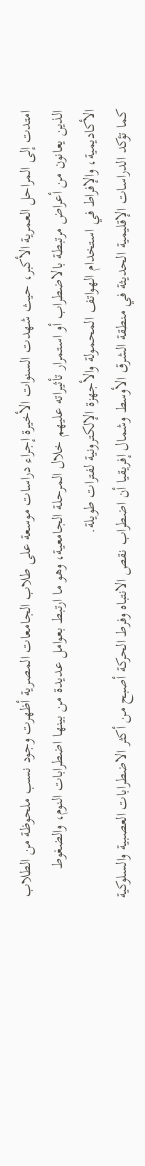امتدت إلى المراحل العمرية الأكبر، حيث شهدت السنوات الأخيرة إجراء دراسات موسعة على طلاب الجامعات المصرية أظهرت وجود نسب ملحوظة من الطلاب الذين يعانون من أعراض مرتبطة بالاضطراب أو استمرار تأثيراته عليهم خلال المرحلة الجامعية، وهو ما ارتبط بعوامل عديدة من بينها اضطرابات النوم، والضغوط الأكاديمية، والإفراط في استخدام الهواتف المحمولة والأجهزة الإلكترونية لفترات طويلة.
كما تؤكد الدراسات الإقليمية الحديثة في منطقة الشرق الأوسط وشمال إفريقيا أن اضطراب نقص الانتباه وفرط الحركة أصبح من أكثر الاضطرابات العصبية والسلوكية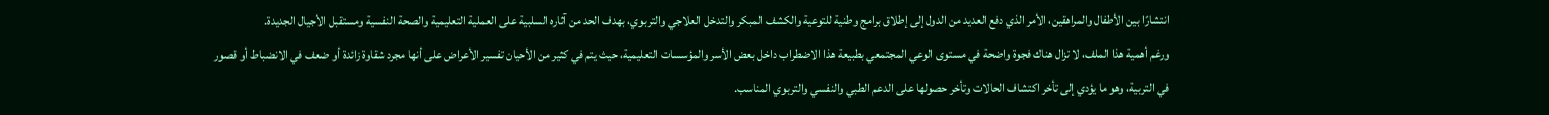انتشارًا بين الأطفال والمراهقين، الأمر الذي دفع العديد من الدول إلى إطلاق برامج وطنية للتوعية والكشف المبكر والتدخل العلاجي والتربوي، بهدف الحد من آثاره السلبية على العملية التعليمية والصحة النفسية ومستقبل الأجيال الجديدة.
ورغم أهمية هذا الملف، لا تزال هناك فجوة واضحة في مستوى الوعي المجتمعي بطبيعة هذا الاضطراب داخل بعض الأسر والمؤسسات التعليمية، حيث يتم في كثير من الأحيان تفسير الأعراض على أنها مجرد شقاوة زائدة أو ضعف في الانضباط أو قصور في التربية، وهو ما يؤدي إلى تأخر اكتشاف الحالات وتأخر حصولها على الدعم الطبي والنفسي والتربوي المناسب.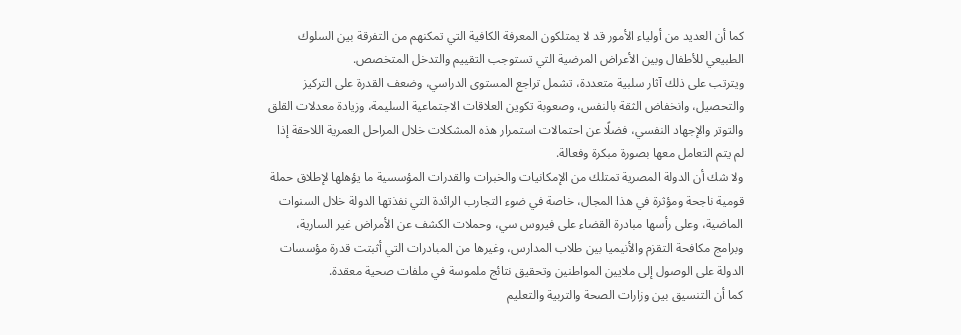كما أن العديد من أولياء الأمور قد لا يمتلكون المعرفة الكافية التي تمكنهم من التفرقة بين السلوك الطبيعي للأطفال وبين الأعراض المرضية التي تستوجب التقييم والتدخل المتخصص.
ويترتب على ذلك آثار سلبية متعددة، تشمل تراجع المستوى الدراسي، وضعف القدرة على التركيز والتحصيل، وانخفاض الثقة بالنفس، وصعوبة تكوين العلاقات الاجتماعية السليمة، وزيادة معدلات القلق والتوتر والإجهاد النفسي، فضلًا عن احتمالات استمرار هذه المشكلات خلال المراحل العمرية اللاحقة إذا لم يتم التعامل معها بصورة مبكرة وفعالة.
ولا شك أن الدولة المصرية تمتلك من الإمكانيات والخبرات والقدرات المؤسسية ما يؤهلها لإطلاق حملة قومية ناجحة ومؤثرة في هذا المجال، خاصة في ضوء التجارب الرائدة التي نفذتها الدولة خلال السنوات الماضية، وعلى رأسها مبادرة القضاء على فيروس سي، وحملات الكشف عن الأمراض غير السارية، وبرامج مكافحة التقزم والأنيميا بين طلاب المدارس، وغيرها من المبادرات التي أثبتت قدرة مؤسسات الدولة على الوصول إلى ملايين المواطنين وتحقيق نتائج ملموسة في ملفات صحية معقدة.
كما أن التنسيق بين وزارات الصحة والتربية والتعليم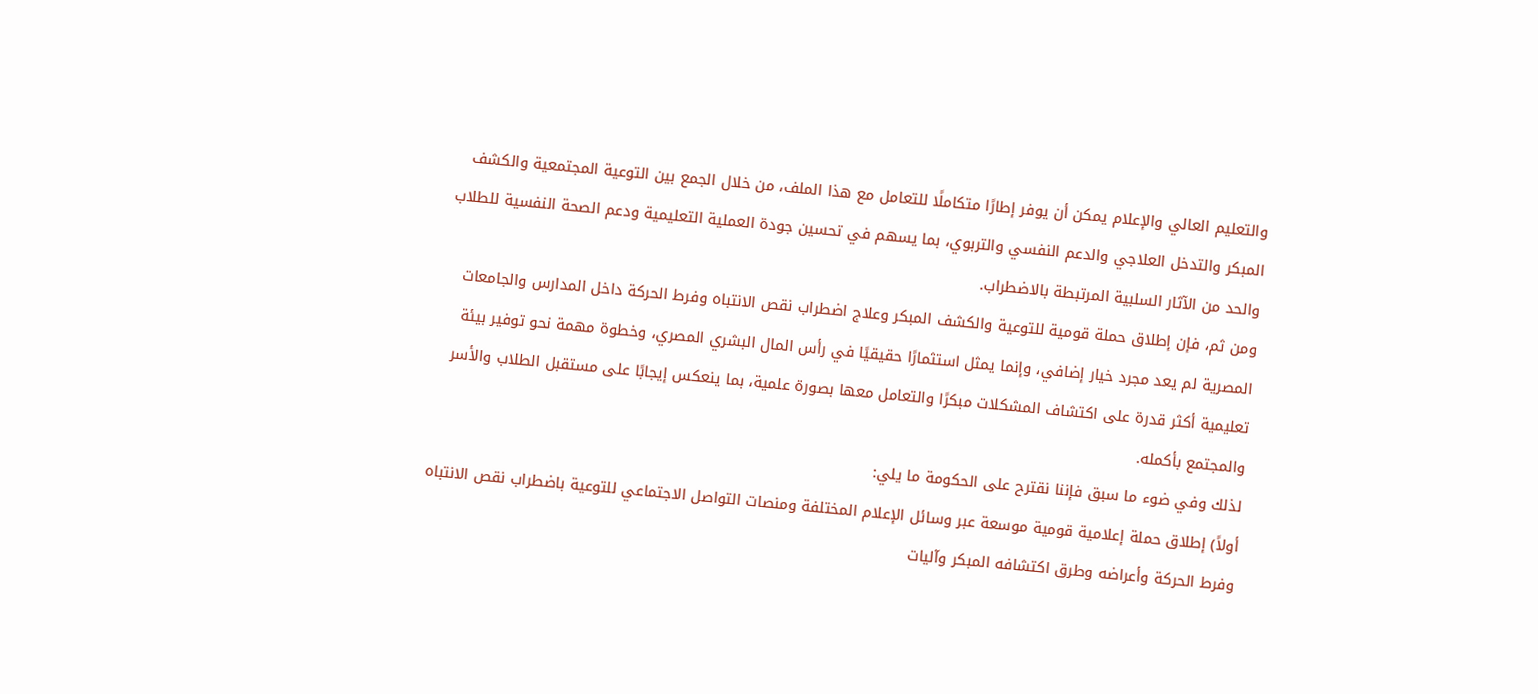والتعليم العالي والإعلام يمكن أن يوفر إطارًا متكاملًا للتعامل مع هذا الملف، من خلال الجمع بين التوعية المجتمعية والكشف المبكر والتدخل العلاجي والدعم النفسي والتربوي، بما يسهم في تحسين جودة العملية التعليمية ودعم الصحة النفسية للطلاب والحد من الآثار السلبية المرتبطة بالاضطراب.
ومن ثم، فإن إطلاق حملة قومية للتوعية والكشف المبكر وعلاج اضطراب نقص الانتباه وفرط الحركة داخل المدارس والجامعات المصرية لم يعد مجرد خيار إضافي، وإنما يمثل استثمارًا حقيقيًا في رأس المال البشري المصري، وخطوة مهمة نحو توفير بيئة تعليمية أكثر قدرة على اكتشاف المشكلات مبكرًا والتعامل معها بصورة علمية، بما ينعكس إيجابًا على مستقبل الطلاب والأسر والمجتمع بأكمله.
لذلك وفي ضوء ما سبق فإننا نقترح على الحكومة ما يلي:
أولاً) إطلاق حملة إعلامية قومية موسعة عبر وسائل الإعلام المختلفة ومنصات التواصل الاجتماعي للتوعية باضطراب نقص الانتباه وفرط الحركة وأعراضه وطرق اكتشافه المبكر وآليات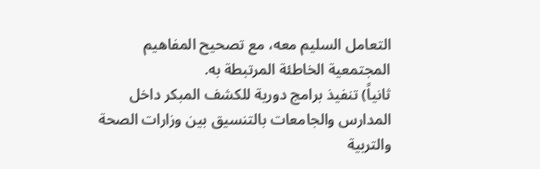التعامل السليم معه، مع تصحيح المفاهيم المجتمعية الخاطئة المرتبطة به.
ثانياً) تنفيذ برامج دورية للكشف المبكر داخل المدارس والجامعات بالتنسيق بين وزارات الصحة والتربية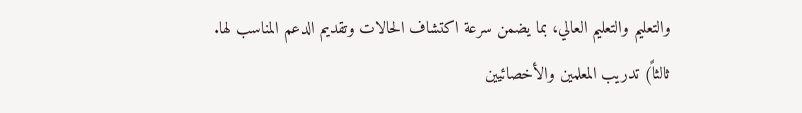والتعليم والتعليم العالي، بما يضمن سرعة اكتشاف الحالات وتقديم الدعم المناسب لها.
ثالثاً) تدريب المعلمين والأخصائيين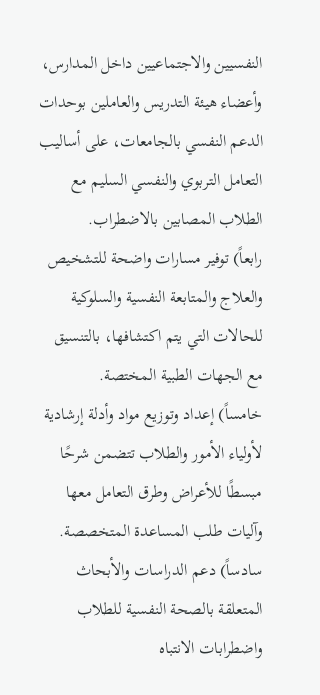النفسيين والاجتماعيين داخل المدارس، وأعضاء هيئة التدريس والعاملين بوحدات الدعم النفسي بالجامعات، على أساليب التعامل التربوي والنفسي السليم مع الطلاب المصابين بالاضطراب.
رابعاً) توفير مسارات واضحة للتشخيص والعلاج والمتابعة النفسية والسلوكية للحالات التي يتم اكتشافها، بالتنسيق مع الجهات الطبية المختصة.
خامساً) إعداد وتوزيع مواد وأدلة إرشادية لأولياء الأمور والطلاب تتضمن شرحًا مبسطًا للأعراض وطرق التعامل معها وآليات طلب المساعدة المتخصصة.
سادساً) دعم الدراسات والأبحاث المتعلقة بالصحة النفسية للطلاب واضطرابات الانتباه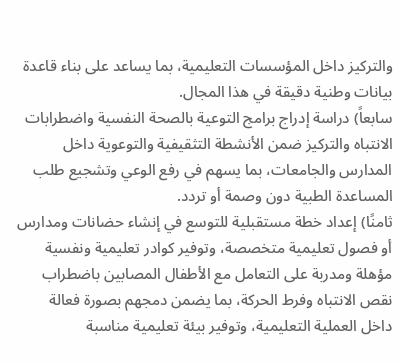والتركيز داخل المؤسسات التعليمية، بما يساعد على بناء قاعدة بيانات وطنية دقيقة في هذا المجال.
سابعاً) دراسة إدراج برامج التوعية بالصحة النفسية واضطرابات الانتباه والتركيز ضمن الأنشطة التثقيفية والتوعوية داخل المدارس والجامعات، بما يسهم في رفع الوعي وتشجيع طلب المساعدة الطبية دون وصمة أو تردد.
ثامنًا) إعداد خطة مستقبلية للتوسع في إنشاء حضانات ومدارس أو فصول تعليمية متخصصة، وتوفير كوادر تعليمية ونفسية مؤهلة ومدربة على التعامل مع الأطفال المصابين باضطراب نقص الانتباه وفرط الحركة، بما يضمن دمجهم بصورة فعالة داخل العملية التعليمية، وتوفير بيئة تعليمية مناسبة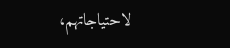لاحتياجاتهم،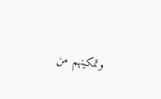وتمكينهم من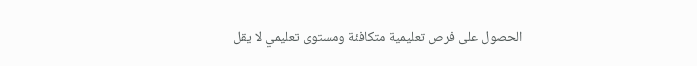الحصول على فرص تعليمية متكافئة ومستوى تعليمي لا يقل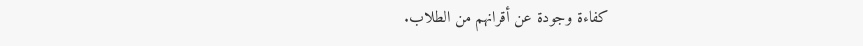كفاءة وجودة عن أقرانهم من الطلاب.